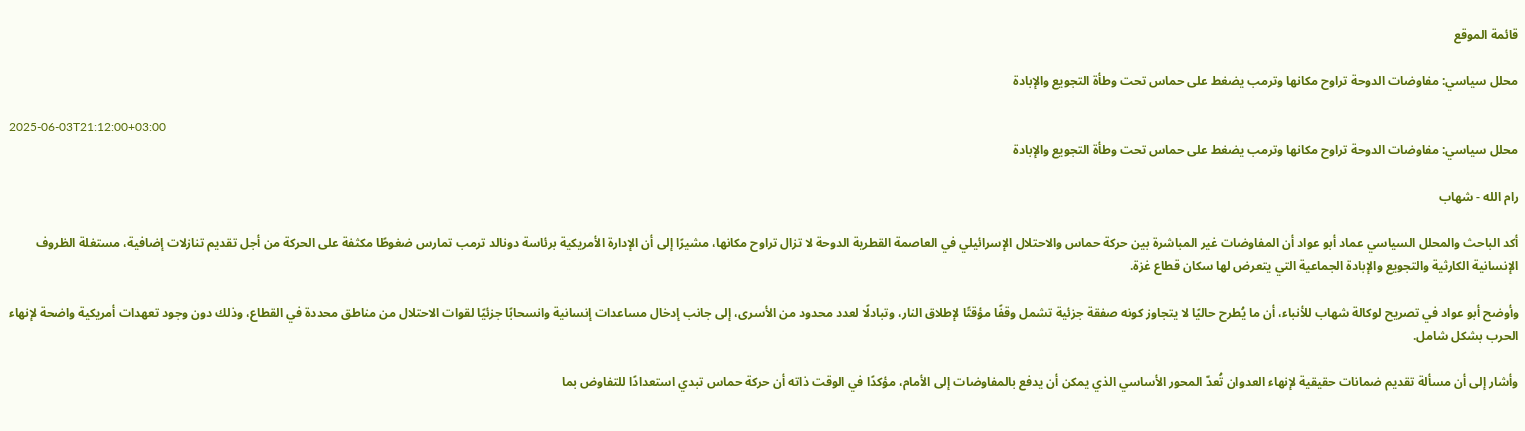قائمة الموقع

محلل سياسي: مفاوضات الدوحة تراوح مكانها وترمب يضغط على حماس تحت وطأة التجويع والإبادة

2025-06-03T21:12:00+03:00
محلل سياسي: مفاوضات الدوحة تراوح مكانها وترمب يضغط على حماس تحت وطأة التجويع والإبادة

رام الله - شهاب

أكد الباحث والمحلل السياسي عماد أبو عواد أن المفاوضات غير المباشرة بين حركة حماس والاحتلال الإسرائيلي في العاصمة القطرية الدوحة لا تزال تراوح مكانها، مشيرًا إلى أن الإدارة الأمريكية برئاسة دونالد ترمب تمارس ضغوطًا مكثفة على الحركة من أجل تقديم تنازلات إضافية، مستغلة الظروف الإنسانية الكارثية والتجويع والإبادة الجماعية التي يتعرض لها سكان قطاع غزة.

وأوضح أبو عواد في تصريح لوكالة شهاب للأنباء، أن ما يُطرح حاليًا لا يتجاوز كونه صفقة جزئية تشمل وقفًا مؤقتًا لإطلاق النار، وتبادلًا لعدد محدود من الأسرى، إلى جانب إدخال مساعدات إنسانية وانسحابًا جزئيًا لقوات الاحتلال من مناطق محددة في القطاع، وذلك دون وجود تعهدات أمريكية واضحة لإنهاء الحرب بشكل شامل.

وأشار إلى أن مسألة تقديم ضمانات حقيقية لإنهاء العدوان تُعدّ المحور الأساسي الذي يمكن أن يدفع بالمفاوضات إلى الأمام، مؤكدًا في الوقت ذاته أن حركة حماس تبدي استعدادًا للتفاوض بما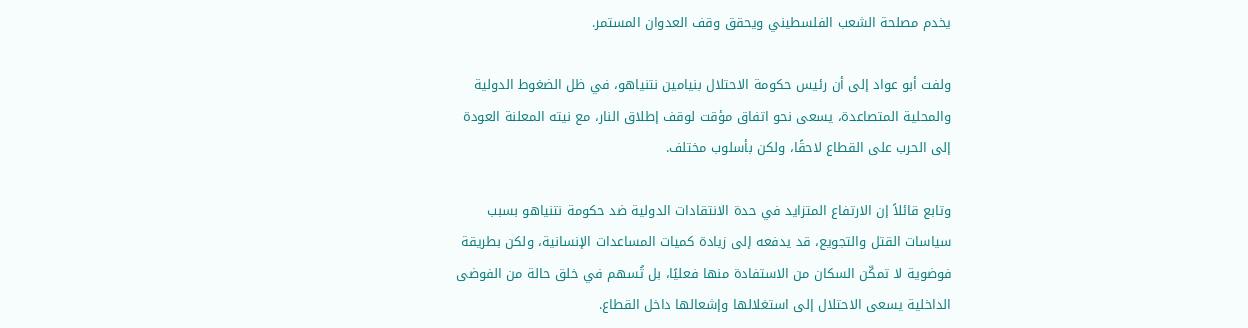يخدم مصلحة الشعب الفلسطيني ويحقق وقف العدوان المستمر.

ولفت أبو عواد إلى أن رئيس حكومة الاحتلال بنيامين نتنياهو، في ظل الضغوط الدولية والمحلية المتصاعدة، يسعى نحو اتفاق مؤقت لوقف إطلاق النار، مع نيته المعلنة العودة إلى الحرب على القطاع لاحقًا، ولكن بأسلوب مختلف.

وتابع قائلاً إن الارتفاع المتزايد في حدة الانتقادات الدولية ضد حكومة نتنياهو بسبب سياسات القتل والتجويع، قد يدفعه إلى زيادة كميات المساعدات الإنسانية، ولكن بطريقة فوضوية لا تمكّن السكان من الاستفادة منها فعليًا، بل تُسهم في خلق حالة من الفوضى الداخلية يسعى الاحتلال إلى استغلالها وإشعالها داخل القطاع.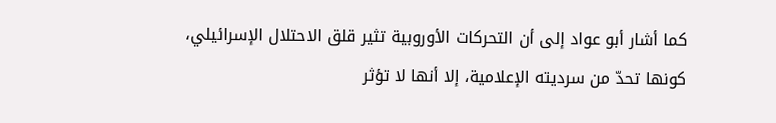كما أشار أبو عواد إلى أن التحركات الأوروبية تثير قلق الاحتلال الإسرائيلي، كونها تحدّ من سرديته الإعلامية، إلا أنها لا تؤثر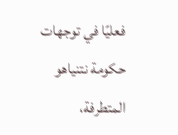فعليًا في توجهات حكومة نتنياهو المتطرفة،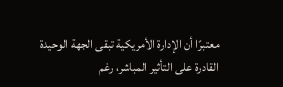معتبرًا أن الإدارة الأمريكية تبقى الجهة الوحيدة القادرة على التأثير المباشر، رغم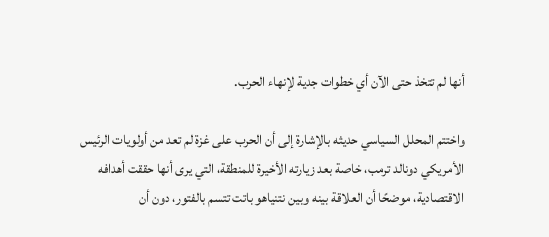أنها لم تتخذ حتى الآن أي خطوات جدية لإنهاء الحرب.

واختتم المحلل السياسي حديثه بالإشارة إلى أن الحرب على غزة لم تعد من أولويات الرئيس الأمريكي دونالد ترمب، خاصة بعد زيارته الأخيرة للمنطقة، التي يرى أنها حققت أهدافه الاقتصادية، موضحًا أن العلاقة بينه وبين نتنياهو باتت تتسم بالفتور، دون أن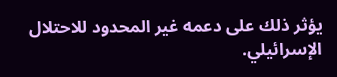يؤثر ذلك على دعمه غير المحدود للاحتلال الإسرائيلي.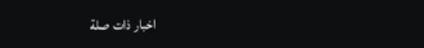اخبار ذات صلة